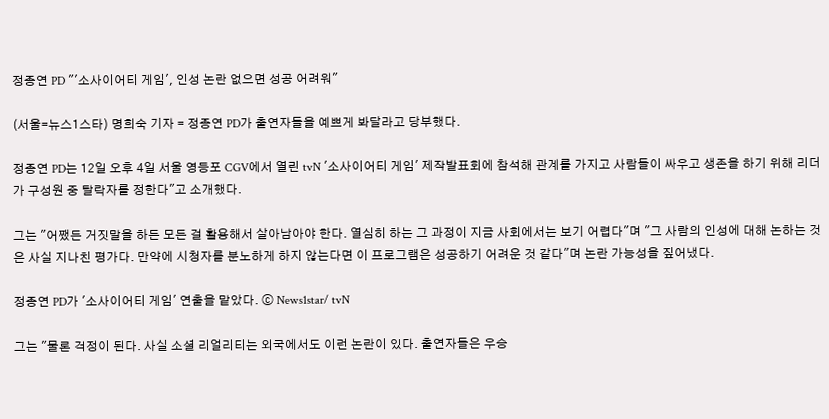정종연 PD "'소사이어티 게임', 인성 논란 없으면 성공 어려워"

(서울=뉴스1스타) 명희숙 기자 = 정종연 PD가 출연자들을 예쁘게 봐달라고 당부했다.

정종연 PD는 12일 오후 4일 서울 영등포 CGV에서 열린 tvN '소사이어티 게임' 제작발표회에 참석해 관계를 가지고 사람들이 싸우고 생존을 하기 위해 리더가 구성원 중 탈락자를 정한다"고 소개했다.

그는 "어쨌든 거짓말을 하든 모든 걸 활용해서 살아남아야 한다. 열심히 하는 그 과정이 지금 사회에서는 보기 어렵다"며 "그 사람의 인성에 대해 논하는 것은 사실 지나친 평가다. 만약에 시청자를 분노하게 하지 않는다면 이 프로그램은 성공하기 어려운 것 같다"며 논란 가능성을 짚어냈다.

정종연 PD가 '소사이어티 게임' 연출을 맡았다. ⓒ News1star/ tvN

그는 "물론 걱정이 된다. 사실 소셜 리얼리티는 외국에서도 이런 논란이 있다. 출연자들은 우승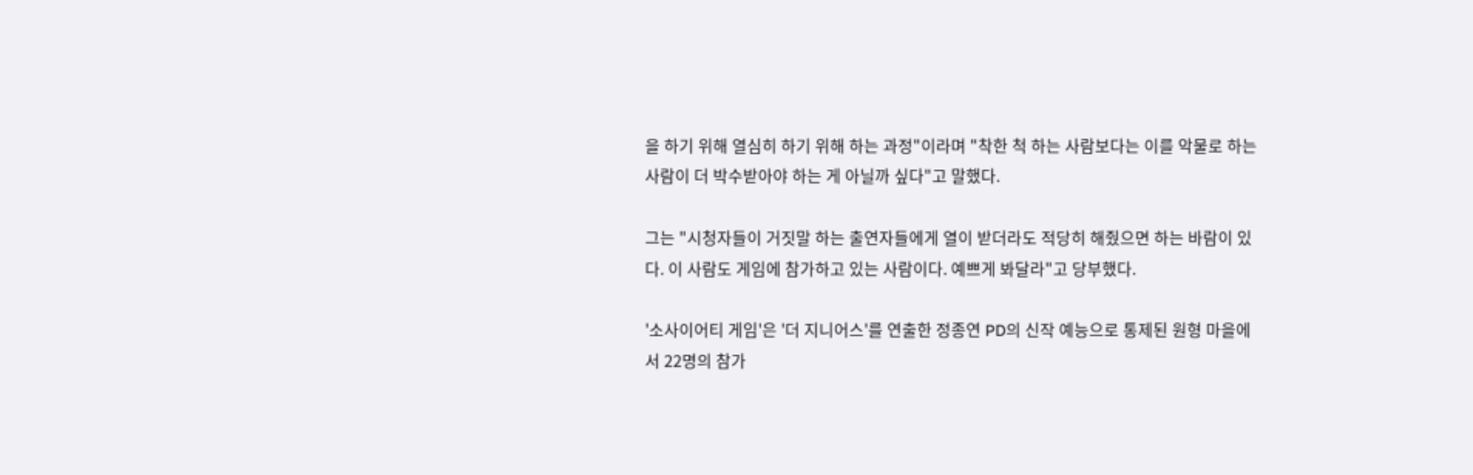을 하기 위해 열심히 하기 위해 하는 과정"이라며 "착한 척 하는 사람보다는 이를 악물로 하는 사람이 더 박수받아야 하는 게 아닐까 싶다"고 말했다.

그는 "시청자들이 거짓말 하는 출연자들에게 열이 받더라도 적당히 해줬으면 하는 바람이 있다. 이 사람도 게임에 참가하고 있는 사람이다. 예쁘게 봐달라"고 당부했다.

'소사이어티 게임'은 '더 지니어스'를 연출한 정종연 PD의 신작 예능으로 통제된 원형 마을에서 22명의 참가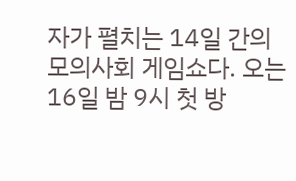자가 펼치는 14일 간의 모의사회 게임쇼다. 오는 16일 밤 9시 첫 방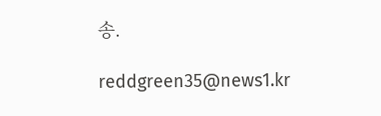송.

reddgreen35@news1.kr